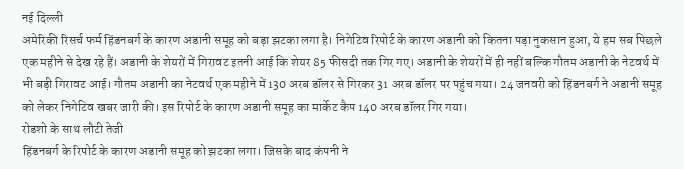नई दिल्ली
अमेरिकी रिसर्च फर्म हिंडनबर्ग के कारण अडानी समूह को बड़ा झटका लगा है। निगेटिव रिपोर्ट के कारण अडानी को कितना पड़ा नुकसान हुआ, ये हम सब पिछले एक महीने से देख रहे हैं। अडानी के शेयरों में गिरावट इतनी आई कि शेयर 85 फीसदी तक गिर गए। अडानी के शेयरों में ही नहीं बल्कि गौतम अडानी के नेटवर्थ में भी बड़ी गिरावट आई। गौतम अडानी का नेटवर्थ एक महीने में 130 अरब डॉलर से गिरकर 31 अरब डॉलर पर पहुंच गया। 24 जनवरी को हिंडनबर्ग ने अडानी समूह को लेकर निगेटिव खबर जारी की। इस रिपोर्ट के कारण अडानी समूह का मार्केट कैप 140 अरब डॉलर गिर गया।
रोडशो के साथ लौटी तेजी
हिंडनबर्ग के रिपोर्ट के कारण अडानी समूह को झटका लगा। जिसके बाद कंपनी ने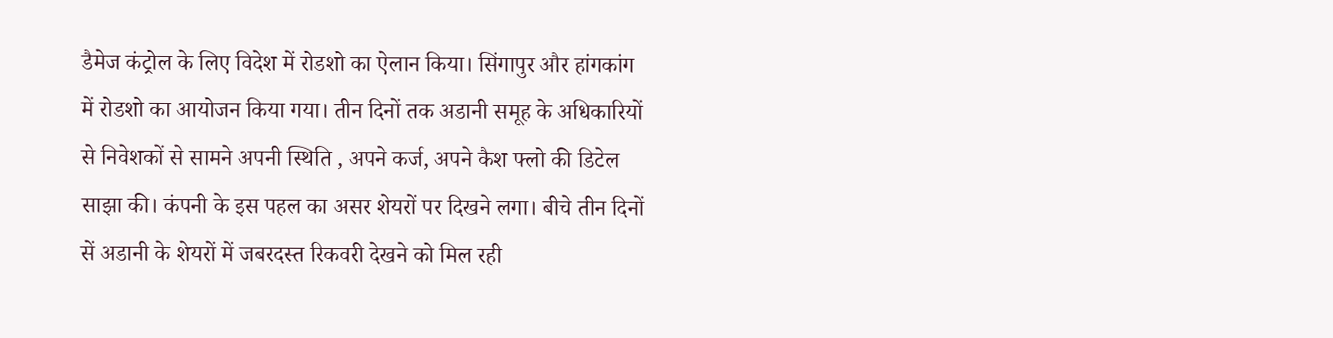डैमेज कंट्रोल के लिए विदेश में रोडशो का ऐलान किया। सिंगापुर और हांगकांग में रोडशो का आयोजन किया गया। तीन दिनों तक अडानी समूह के अधिकारियों से निवेशकों से सामने अपनी स्थिति , अपने कर्ज, अपने कैश फ्लो की डिटेल साझा की। कंपनी के इस पहल का असर शेयरों पर दिखने लगा। बीचे तीन दिनों सें अडानी के शेयरों में जबरदस्त रिकवरी देखने को मिल रही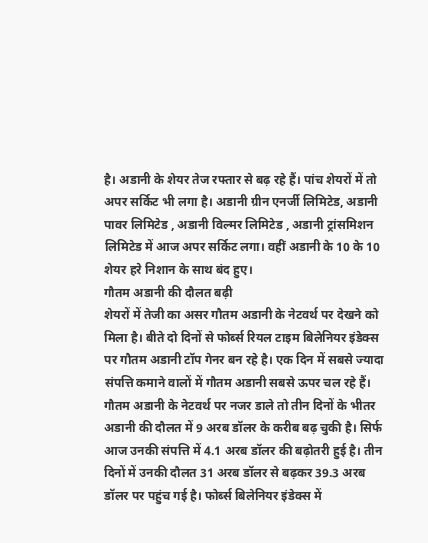है। अडानी के शेयर तेज रफ्तार से बढ़ रहे हैं। पांच शेयरों में तो अपर सर्किट भी लगा है। अडानी ग्रीन एनर्जी लिमिटेड, अडानी पावर लिमिटेड , अडानी विल्मर लिमिटेड , अडानी ट्रांसमिशन लिमिटेड में आज अपर सर्किट लगा। वहीं अडानी के 10 के 10 शेयर हरे निशान के साथ बंद हुए।
गौतम अडानी की दौलत बढ़ी
शेयरों में तेजी का असर गौतम अडानी के नेटवर्थ पर देखने को मिला है। बीते दो दिनों से फोर्ब्स रियल टाइम बिलेनियर इंडेक्स पर गौतम अडानी टॉप गेनर बन रहे है। एक दिन में सबसे ज्यादा संपत्ति कमाने वालों में गौतम अडानी सबसे ऊपर चल रहे हैं। गौतम अडानी के नेटवर्थ पर नजर डाले तो तीन दिनों के भीतर अडानी की दौलत में 9 अरब डॉलर के करीब बढ़ चुकी है। सिर्फ आज उनकी संपत्ति में 4.1 अरब डॉलर की बढ़ोतरी हुई है। तीन दिनों में उनकी दौलत 31 अरब डॉलर से बढ़कर 39.3 अरब डॉलर पर पहुंच गई है। फोर्ब्स बिलेनियर इंडेक्स में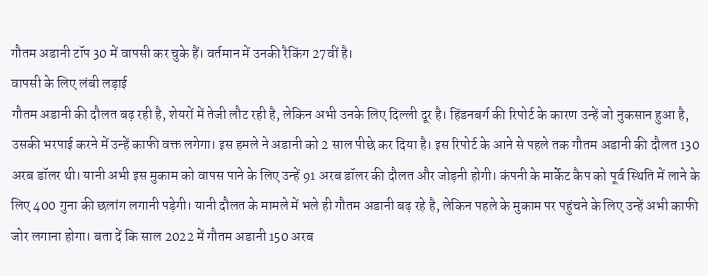गौतम अडानी टॉप 30 में वापसी कर चुके हैं। वर्तमान में उनकी रैकिंग 27वीं है।
वापसी के लिए लंबी लड़ाई
गौतम अडानी की दौलत बढ़ रही है, शेयरों में तेजी लौट रही है, लेकिन अभी उनके लिए दिल्ली दूर है। हिंडनबर्ग की रिपोर्ट के कारण उन्हें जो नुकसान हुआ है, उसकी भरपाई करने में उन्हें काफी वक्त लगेगा। इस हमले ने अडानी को 2 साल पीछे कर दिया है। इस रिपोर्ट के आने से पहले तक गौतम अडानी की दौलत 130 अरब डॉलर थी। यानी अभी इस मुकाम को वापस पाने के लिए उन्हें 91 अरब डॉलर की दौलत और जोड़नी होगी। कंपनी के मार्केट कैप को पूर्व स्थिति में लाने के लिए 400 गुना की छलांग लगानी पड़ेगी। यानी दौलत के मामले में भले ही गौतम अडानी बढ़ रहे है, लेकिन पहले के मुकाम पर पहुंचने के लिए उन्हें अभी काफी जोर लगाना होगा। बता दें कि साल 2022 में गौतम अडानी 150 अरब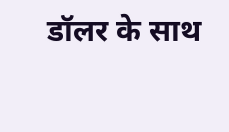डॉलर के साथ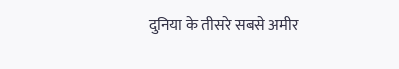दुनिया के तीसरे सबसे अमीर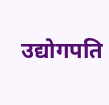उद्योगपति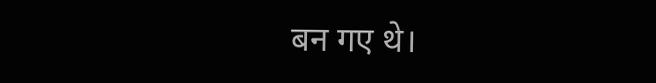बन गए थे।